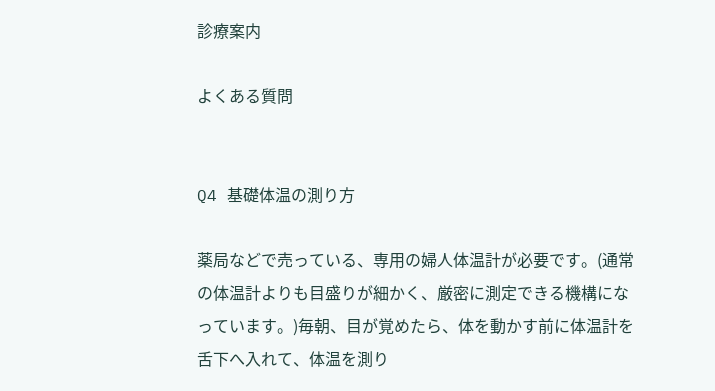診療案内

よくある質問


Q4 基礎体温の測り方

薬局などで売っている、専用の婦人体温計が必要です。(通常の体温計よりも目盛りが細かく、厳密に測定できる機構になっています。)毎朝、目が覚めたら、体を動かす前に体温計を舌下へ入れて、体温を測り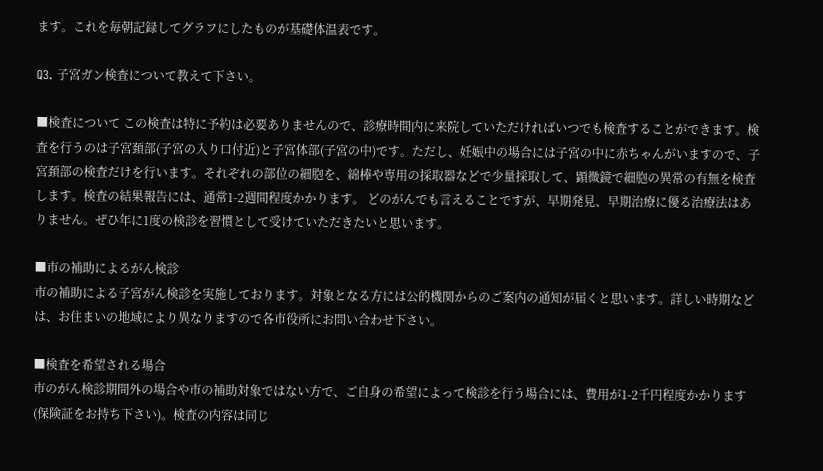ます。これを毎朝記録してグラフにしたものが基礎体温表です。

Q3. 子宮ガン検査について教えて下さい。

■検査について この検査は特に予約は必要ありませんので、診療時間内に来院していただければいつでも検査することができます。検査を行うのは子宮頚部(子宮の入り口付近)と子宮体部(子宮の中)です。ただし、妊娠中の場合には子宮の中に赤ちゃんがいますので、子宮頚部の検査だけを行います。それぞれの部位の細胞を、綿棒や専用の採取器などで少量採取して、顕微鏡で細胞の異常の有無を検査します。検査の結果報告には、通常1-2週間程度かかります。 どのがんでも言えることですが、早期発見、早期治療に優る治療法はありません。ぜひ年に1度の検診を習慣として受けていただきたいと思います。

■市の補助によるがん検診
市の補助による子宮がん検診を実施しております。対象となる方には公的機関からのご案内の通知が届くと思います。詳しい時期などは、お住まいの地域により異なりますので各市役所にお問い合わせ下さい。

■検査を希望される場合
市のがん検診期間外の場合や市の補助対象ではない方で、ご自身の希望によって検診を行う場合には、費用が1-2千円程度かかります(保険証をお持ち下さい)。検査の内容は同じ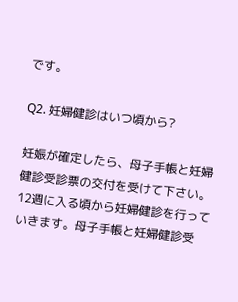です。

Q2. 妊婦健診はいつ頃から?

妊娠が確定したら、母子手帳と妊婦健診受診票の交付を受けて下さい。12週に入る頃から妊婦健診を行っていきます。母子手帳と妊婦健診受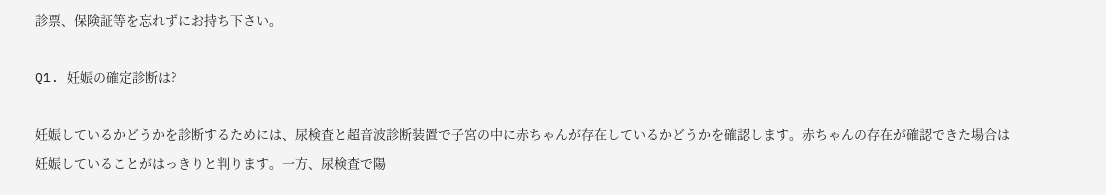診票、保険証等を忘れずにお持ち下さい。

Q1. 妊娠の確定診断は?

妊娠しているかどうかを診断するためには、尿検査と超音波診断装置で子宮の中に赤ちゃんが存在しているかどうかを確認します。赤ちゃんの存在が確認できた場合は妊娠していることがはっきりと判ります。一方、尿検査で陽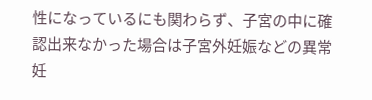性になっているにも関わらず、子宮の中に確認出来なかった場合は子宮外妊娠などの異常妊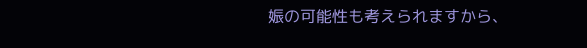娠の可能性も考えられますから、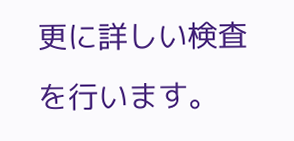更に詳しい検査を行います。